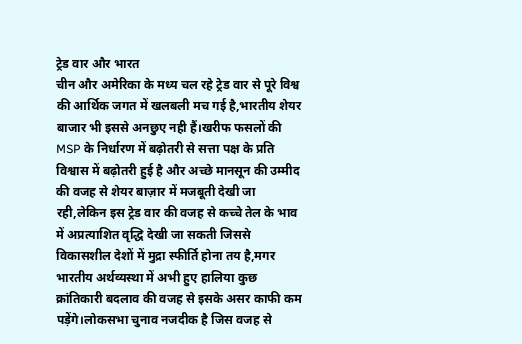ट्रेड वार और भारत
चीन और अमेरिका के मध्य चल रहे ट्रेड वार से पूरे विश्व की आर्थिक जगत में खलबली मच गई है,भारतीय शेयर बाजार भी इससे अनछुए नही हैं।खरीफ फसलों की MSP के निर्धारण में बढ़ोतरी से सत्ता पक्ष के प्रति विश्वास में बढ़ोतरी हुई है और अच्छे मानसून की उम्मीद की वजह से शेयर बाज़ार में मजबूती देखी जा रही,लेकिन इस ट्रेड वार की वजह से कच्चे तेल के भाव में अप्रत्याशित वृद्धि देखी जा सकती जिससे विकासशील देशों में मुद्रा स्फीर्ति होना तय है,मगर भारतीय अर्थव्यस्था में अभी हुए हालिया कुछ क्रांतिकारी बदलाव की वजह से इसके असर काफी कम पड़ेंगे।लोकसभा चुनाव नजदीक है जिस वजह से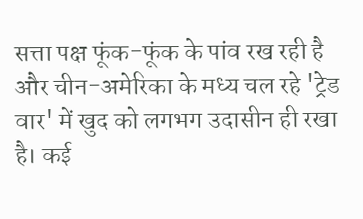सत्ता पक्ष फूंक-फूंक के पांव रख रही है और चीन-अमेरिका के मध्य चल रहे 'ट्रेड वार' में खुद को लगभग उदासीन ही रखा है। कई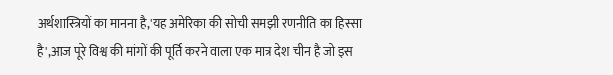अर्थशास्त्रियों का मानना है,'यह अमेरिका की सोची समझी रणनीति का हिस्सा है',आज पूरे विश्व की मांगों की पूर्ति करने वाला एक मात्र देश चीन है जो इस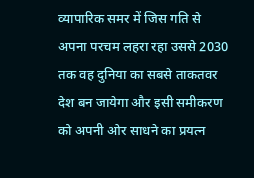व्यापारिक समर में जिस गति से अपना परचम लहरा रहा उससे 2030 तक वह दुनिया का सबसे ताकतवर देश बन जायेगा और इसी समीकरण को अपनी ओर साधने का प्रयत्न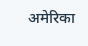अमेरिका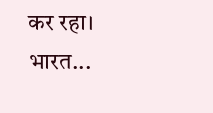कर रहा। भारत...